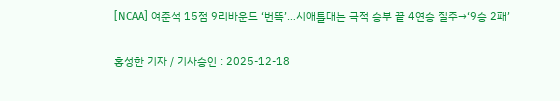[NCAA] 여준석 15점 9리바운드 ‘번뜩’…시애틀대는 극적 승부 끝 4연승 질주→‘9승 2패’

홍성한 기자 / 기사승인 : 2025-12-18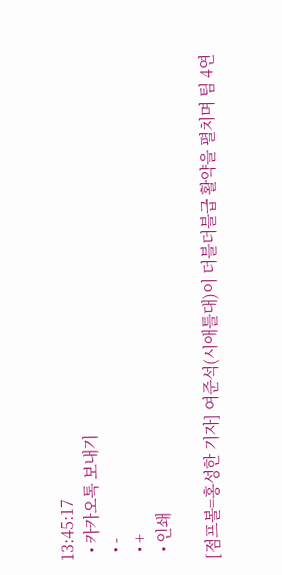13:45:17
  • 카카오톡 보내기
  • -
  • +
  • 인쇄

[점프볼=홍성한 기자] 여준석(시애틀대)이 더블더블급 활약을 펼치며 팀 4연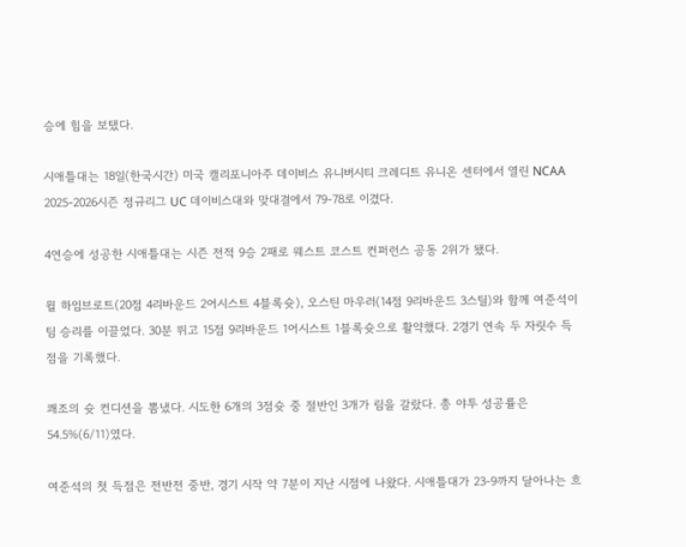승에 힘을 보탰다.

시애틀대는 18일(한국시간) 미국 캘리포니아주 데이비스 유니버시티 크레디트 유니온 센터에서 열린 NCAA 2025-2026시즌 정규리그 UC 데이비스대와 맞대결에서 79-78로 이겼다.

4연승에 성공한 시애틀대는 시즌 전적 9승 2패로 웨스트 코스트 컨퍼런스 공동 2위가 됐다.

윌 하임브로트(20점 4리바운드 2어시스트 4블록슛), 오스틴 마우러(14점 9리바운드 3스틸)와 함께 여준석이 팀 승리를 이끌었다. 30분 뛰고 15점 9리바운드 1어시스트 1블록슛으로 활약했다. 2경기 연속 두 자릿수 득점을 기록했다.

쾌조의 슛 컨디션을 뽐냈다. 시도한 6개의 3점슛 중 절반인 3개가 림을 갈랐다. 총 야투 성공률은 54.5%(6/11)였다.

여준석의 첫 득점은 전반전 중반, 경기 시작 약 7분이 지난 시점에 나왔다. 시애틀대가 23-9까지 달아나는 흐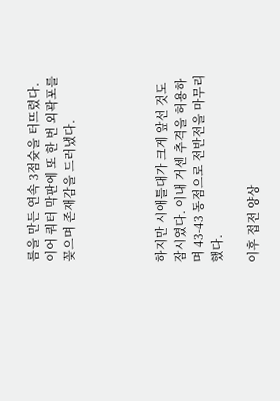름을 만든 연속 3점슛을 터뜨렸다. 이어 쿼터 막판에 또 한 번 외곽포를 꽂으며 존재감을 드러냈다.




하지만 시애틀대가 크게 앞선 것도 잠시였다. 이내 거센 추격을 허용하며 43-43 동점으로 전반전을 마무리했다.

이후 접전 양상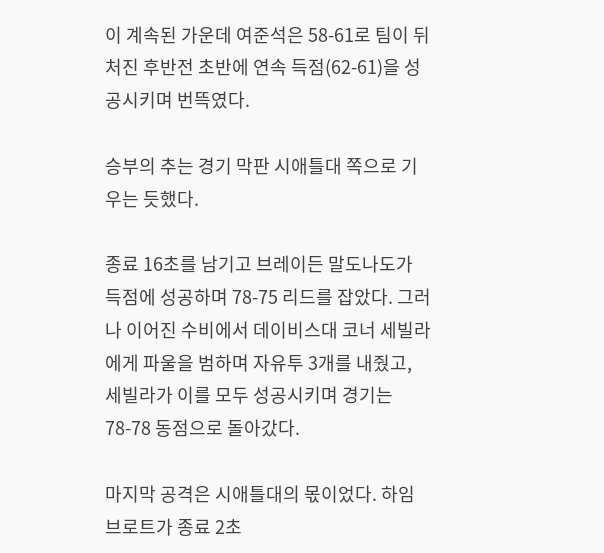이 계속된 가운데 여준석은 58-61로 팀이 뒤처진 후반전 초반에 연속 득점(62-61)을 성공시키며 번뜩였다.

승부의 추는 경기 막판 시애틀대 쪽으로 기우는 듯했다.

종료 16초를 남기고 브레이든 말도나도가 득점에 성공하며 78-75 리드를 잡았다. 그러나 이어진 수비에서 데이비스대 코너 세빌라에게 파울을 범하며 자유투 3개를 내줬고, 세빌라가 이를 모두 성공시키며 경기는 78-78 동점으로 돌아갔다.

마지막 공격은 시애틀대의 몫이었다. 하임브로트가 종료 2초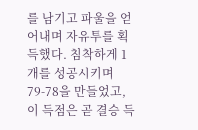를 남기고 파울을 얻어내며 자유투를 획득했다. 침착하게 1개를 성공시키며 79-78을 만들었고, 이 득점은 곧 결승 득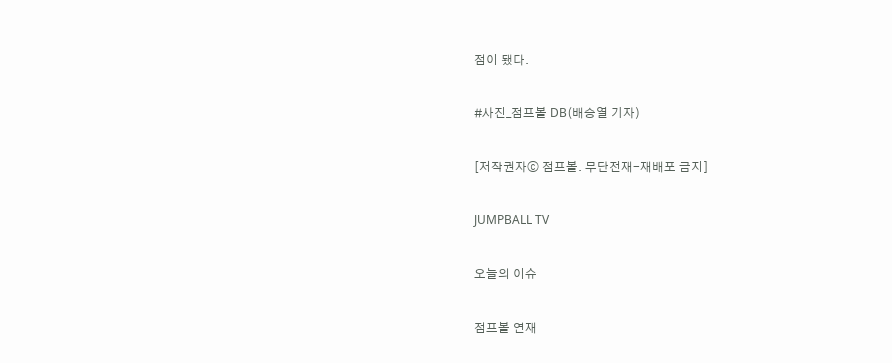점이 됐다.

#사진_점프볼 DB(배승열 기자)

[저작권자ⓒ 점프볼. 무단전재-재배포 금지]

JUMPBALL TV

오늘의 이슈

점프볼 연재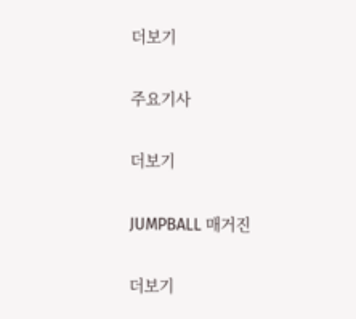더보기

주요기사

더보기

JUMPBALL 매거진

더보기